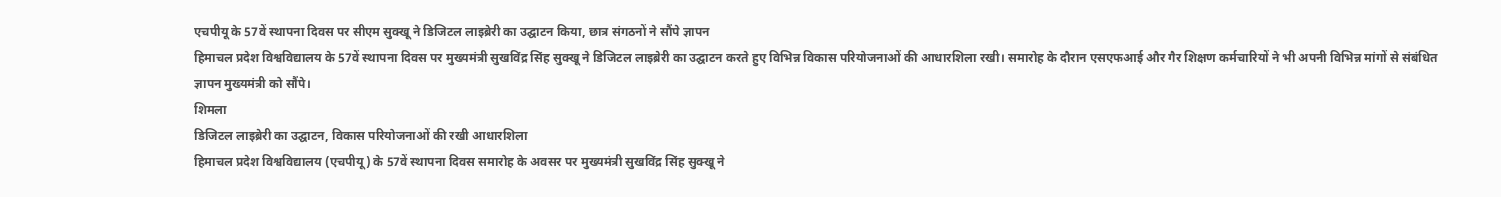एचपीयू के 57वें स्थापना दिवस पर सीएम सुक्खू ने डिजिटल लाइब्रेरी का उद्घाटन किया, छात्र संगठनों ने सौंपे ज्ञापन
हिमाचल प्रदेश विश्वविद्यालय के 57वें स्थापना दिवस पर मुख्यमंत्री सुखविंद्र सिंह सुक्खू ने डिजिटल लाइब्रेरी का उद्घाटन करते हुए विभिन्न विकास परियोजनाओं की आधारशिला रखी। समारोह के दौरान एसएफआई और गैर शिक्षण कर्मचारियों ने भी अपनी विभिन्न मांगों से संबंधित ज्ञापन मुख्यमंत्री को सौंपे।
शिमला
डिजिटल लाइब्रेरी का उद्घाटन, विकास परियोजनाओं की रखी आधारशिला
हिमाचल प्रदेश विश्वविद्यालय (एचपीयू) के 57वें स्थापना दिवस समारोह के अवसर पर मुख्यमंत्री सुखविंद्र सिंह सुक्खू ने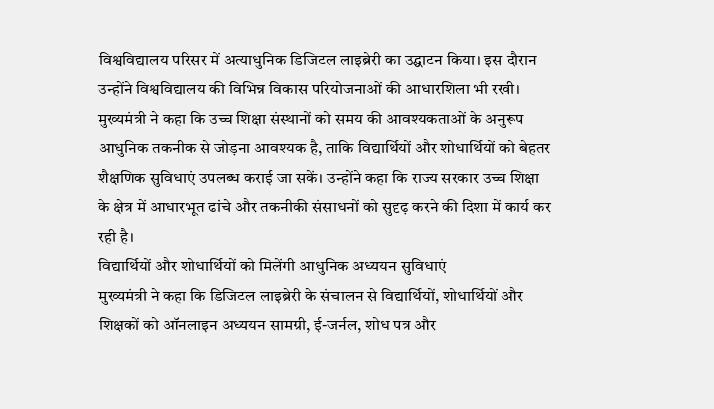विश्वविद्यालय परिसर में अत्याधुनिक डिजिटल लाइब्रेरी का उद्घाटन किया। इस दौरान उन्होंने विश्वविद्यालय की विभिन्न विकास परियोजनाओं की आधारशिला भी रखी। मुख्यमंत्री ने कहा कि उच्च शिक्षा संस्थानों को समय की आवश्यकताओं के अनुरूप आधुनिक तकनीक से जोड़ना आवश्यक है, ताकि विद्यार्थियों और शोधार्थियों को बेहतर शैक्षणिक सुविधाएं उपलब्ध कराई जा सकें। उन्होंने कहा कि राज्य सरकार उच्च शिक्षा के क्षेत्र में आधारभूत ढांचे और तकनीकी संसाधनों को सुदृढ़ करने की दिशा में कार्य कर रही है।
विद्यार्थियों और शोधार्थियों को मिलेंगी आधुनिक अध्ययन सुविधाएं
मुख्यमंत्री ने कहा कि डिजिटल लाइब्रेरी के संचालन से विद्यार्थियों, शोधार्थियों और शिक्षकों को ऑनलाइन अध्ययन सामग्री, ई-जर्नल, शोध पत्र और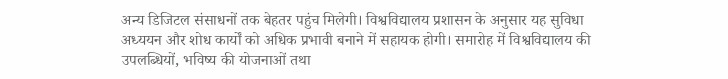अन्य डिजिटल संसाधनों तक बेहतर पहुंच मिलेगी। विश्वविद्यालय प्रशासन के अनुसार यह सुविधा अध्ययन और शोध कार्यों को अधिक प्रभावी बनाने में सहायक होगी। समारोह में विश्वविद्यालय की उपलब्धियों, भविष्य की योजनाओं तथा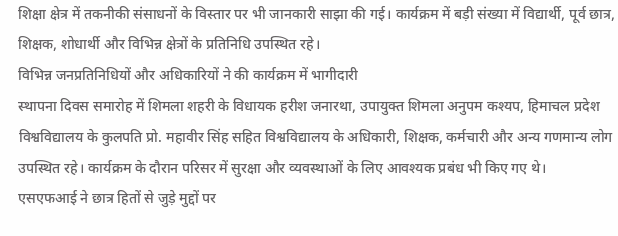शिक्षा क्षेत्र में तकनीकी संसाधनों के विस्तार पर भी जानकारी साझा की गई। कार्यक्रम में बड़ी संख्या में विद्यार्थी, पूर्व छात्र, शिक्षक, शोधार्थी और विभिन्न क्षेत्रों के प्रतिनिधि उपस्थित रहे।
विभिन्न जनप्रतिनिधियों और अधिकारियों ने की कार्यक्रम में भागीदारी
स्थापना दिवस समारोह में शिमला शहरी के विधायक हरीश जनारथा, उपायुक्त शिमला अनुपम कश्यप, हिमाचल प्रदेश विश्वविद्यालय के कुलपति प्रो. महावीर सिंह सहित विश्वविद्यालय के अधिकारी, शिक्षक, कर्मचारी और अन्य गणमान्य लोग उपस्थित रहे। कार्यक्रम के दौरान परिसर में सुरक्षा और व्यवस्थाओं के लिए आवश्यक प्रबंध भी किए गए थे।
एसएफआई ने छात्र हितों से जुड़े मुद्दों पर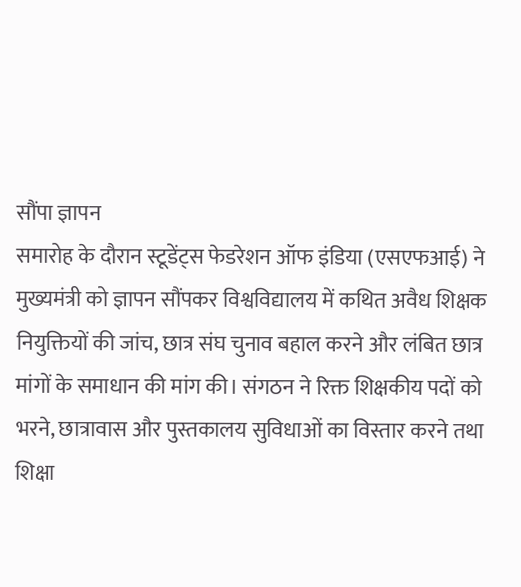सौंपा ज्ञापन
समारोह के दौरान स्टूडेंट्स फेडरेशन ऑफ इंडिया (एसएफआई) ने मुख्यमंत्री को ज्ञापन सौंपकर विश्वविद्यालय में कथित अवैध शिक्षक नियुक्तियों की जांच, छात्र संघ चुनाव बहाल करने और लंबित छात्र मांगों के समाधान की मांग की। संगठन ने रिक्त शिक्षकीय पदों को भरने, छात्रावास और पुस्तकालय सुविधाओं का विस्तार करने तथा शिक्षा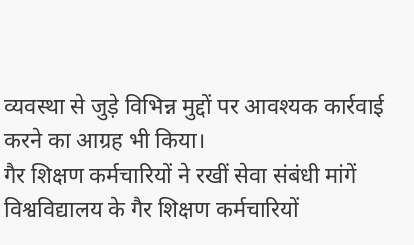व्यवस्था से जुड़े विभिन्न मुद्दों पर आवश्यक कार्रवाई करने का आग्रह भी किया।
गैर शिक्षण कर्मचारियों ने रखीं सेवा संबंधी मांगें
विश्वविद्यालय के गैर शिक्षण कर्मचारियों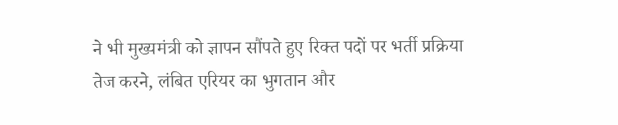ने भी मुख्यमंत्री को ज्ञापन सौंपते हुए रिक्त पदों पर भर्ती प्रक्रिया तेज करने, लंबित एरियर का भुगतान और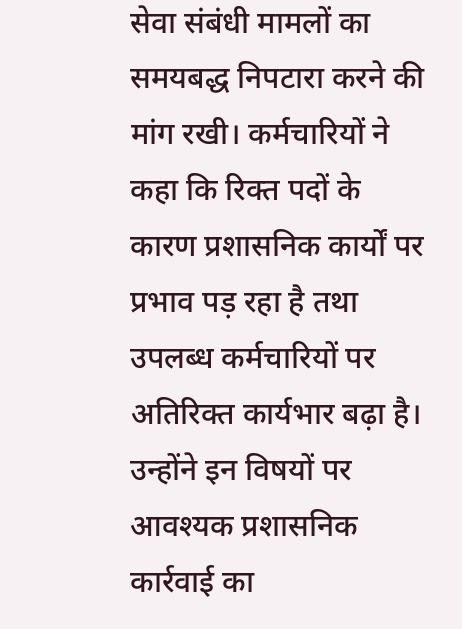सेवा संबंधी मामलों का समयबद्ध निपटारा करने की मांग रखी। कर्मचारियों ने कहा कि रिक्त पदों के कारण प्रशासनिक कार्यों पर प्रभाव पड़ रहा है तथा उपलब्ध कर्मचारियों पर अतिरिक्त कार्यभार बढ़ा है। उन्होंने इन विषयों पर आवश्यक प्रशासनिक कार्रवाई का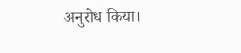अनुरोध किया।